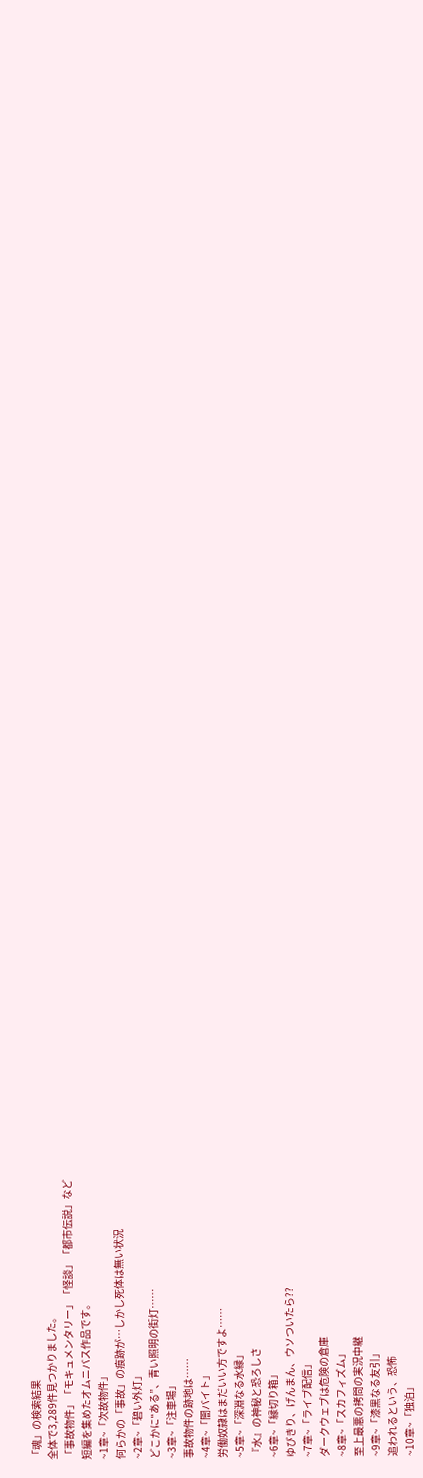「魂」の検索結果
全体で3,289件見つかりました。
「事故物件」「モキュメンタリー」「怪談」「都市伝説」など
短編を集めたオムニバス作品です。
~1章~「次故物件」
何らかの「事故」の痕跡が…しかし死体は無い状況
~2章~「碧い外灯」
どこかに‟ある”、青い照明の街灯……
~3章~「注車場」
事故物件の跡地は……
~4章~「闇バイト」
労働奴隷はまだいい方ですよ……
~5章~「深淵なる水縁」
『水』の神秘と恐ろしさ
~6章~「縁切り箱」
ゆびきり、げんまん、ウソついたら??
~7章~「ライブ配信」
ダークウェブは危険の倉庫
~8章~「スカフィズム」
至上最悪の拷問の実況中継
~9章~「漆黒なる友引」
追われるという、恐怖
~10章~「独泊」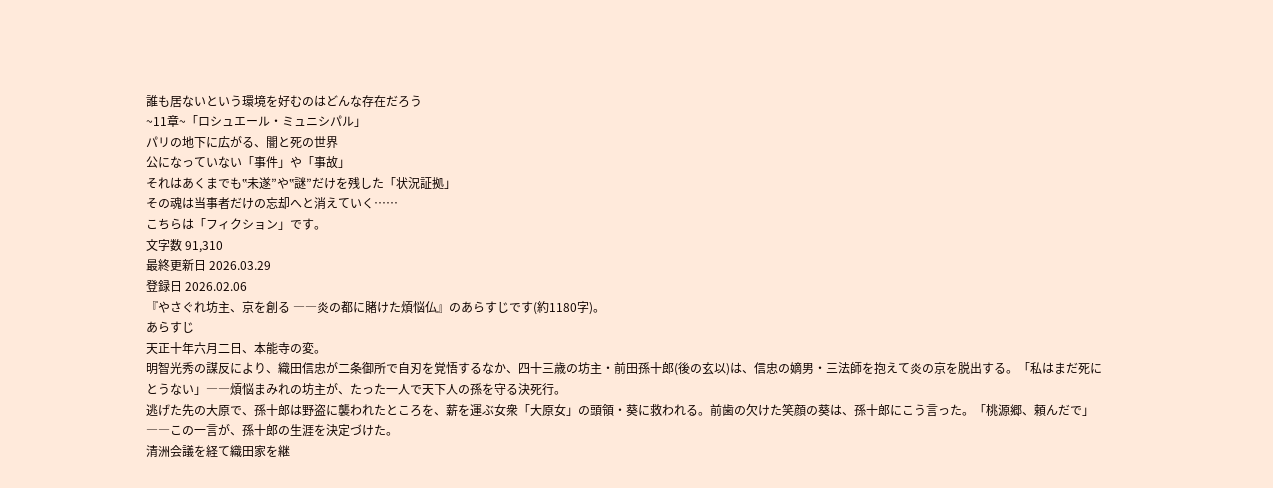誰も居ないという環境を好むのはどんな存在だろう
~11章~「ロシュエール・ミュニシパル」
パリの地下に広がる、闇と死の世界
公になっていない「事件」や「事故」
それはあくまでも‟未遂”や‟謎”だけを残した「状況証拠」
その魂は当事者だけの忘却へと消えていく……
こちらは「フィクション」です。
文字数 91,310
最終更新日 2026.03.29
登録日 2026.02.06
『やさぐれ坊主、京を創る ――炎の都に賭けた煩悩仏』のあらすじです(約1180字)。
あらすじ
天正十年六月二日、本能寺の変。
明智光秀の謀反により、織田信忠が二条御所で自刃を覚悟するなか、四十三歳の坊主・前田孫十郎(後の玄以)は、信忠の嫡男・三法師を抱えて炎の京を脱出する。「私はまだ死にとうない」――煩悩まみれの坊主が、たった一人で天下人の孫を守る決死行。
逃げた先の大原で、孫十郎は野盗に襲われたところを、薪を運ぶ女衆「大原女」の頭領・葵に救われる。前歯の欠けた笑顔の葵は、孫十郎にこう言った。「桃源郷、頼んだで」――この一言が、孫十郎の生涯を決定づけた。
清洲会議を経て織田家を継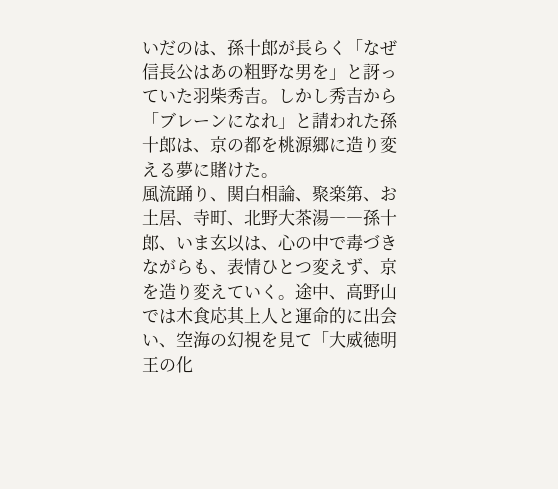いだのは、孫十郎が長らく「なぜ信長公はあの粗野な男を」と訝っていた羽柴秀吉。しかし秀吉から「ブレーンになれ」と請われた孫十郎は、京の都を桃源郷に造り変える夢に賭けた。
風流踊り、関白相論、聚楽第、お土居、寺町、北野大茶湯――孫十郎、いま玄以は、心の中で毒づきながらも、表情ひとつ変えず、京を造り変えていく。途中、高野山では木食応其上人と運命的に出会い、空海の幻視を見て「大威徳明王の化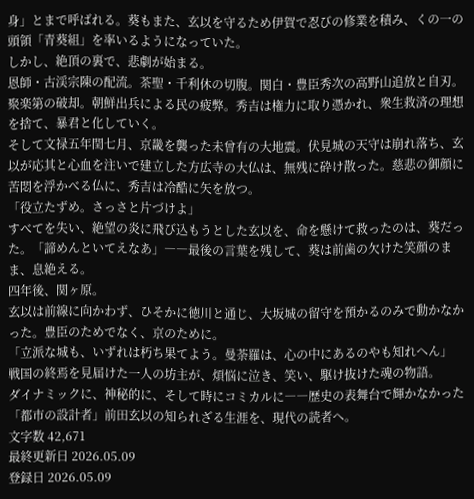身」とまで呼ばれる。葵もまた、玄以を守るため伊賀で忍びの修業を積み、くの一の頭領「青葵組」を率いるようになっていた。
しかし、絶頂の裏で、悲劇が始まる。
恩師・古渓宗陳の配流。茶聖・千利休の切腹。関白・豊臣秀次の高野山追放と自刃。聚楽第の破却。朝鮮出兵による民の疲弊。秀吉は権力に取り憑かれ、衆生救済の理想を捨て、暴君と化していく。
そして文禄五年閏七月、京畿を襲った未曾有の大地震。伏見城の天守は崩れ落ち、玄以が応其と心血を注いで建立した方広寺の大仏は、無残に砕け散った。慈悲の御顔に苦悶を浮かべる仏に、秀吉は冷酷に矢を放つ。
「役立たずめ。さっさと片づけよ」
すべてを失い、絶望の炎に飛び込もうとした玄以を、命を懸けて救ったのは、葵だった。「諦めんといてえなあ」――最後の言葉を残して、葵は前歯の欠けた笑顔のまま、息絶える。
四年後、関ヶ原。
玄以は前線に向かわず、ひそかに徳川と通じ、大坂城の留守を預かるのみで動かなかった。豊臣のためでなく、京のために。
「立派な城も、いずれは朽ち果てよう。曼荼羅は、心の中にあるのやも知れへん」
戦国の終焉を見届けた一人の坊主が、煩悩に泣き、笑い、駆け抜けた魂の物語。
ダイナミックに、神秘的に、そして時にコミカルに――歴史の表舞台で輝かなかった「都市の設計者」前田玄以の知られざる生涯を、現代の読者へ。
文字数 42,671
最終更新日 2026.05.09
登録日 2026.05.09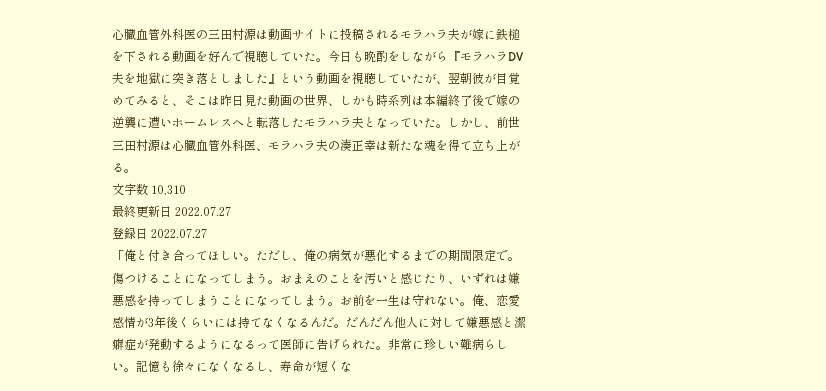心臓血管外科医の三田村源は動画サイトに投稿されるモラハラ夫が嫁に鉄槌を下される動画を好んで視聴していた。今日も晩酌をしながら『モラハラDV夫を地獄に突き落としました』という動画を視聴していたが、翌朝彼が目覚めてみると、そこは昨日見た動画の世界、しかも時系列は本編終了後で嫁の逆襲に遭いホームレスへと転落したモラハラ夫となっていた。しかし、前世三田村源は心臓血管外科医、モラハラ夫の湊正幸は新たな魂を得て立ち上がる。
文字数 10,310
最終更新日 2022.07.27
登録日 2022.07.27
「俺と付き合ってほしい。ただし、俺の病気が悪化するまでの期間限定で。傷つけることになってしまう。おまえのことを汚いと感じたり、いずれは嫌悪感を持ってしまうことになってしまう。お前を一生は守れない。俺、恋愛感情が3年後くらいには持てなくなるんだ。だんだん他人に対して嫌悪感と潔癖症が発動するようになるって医師に告げられた。非常に珍しい難病らしい。記憶も徐々になくなるし、寿命が短くな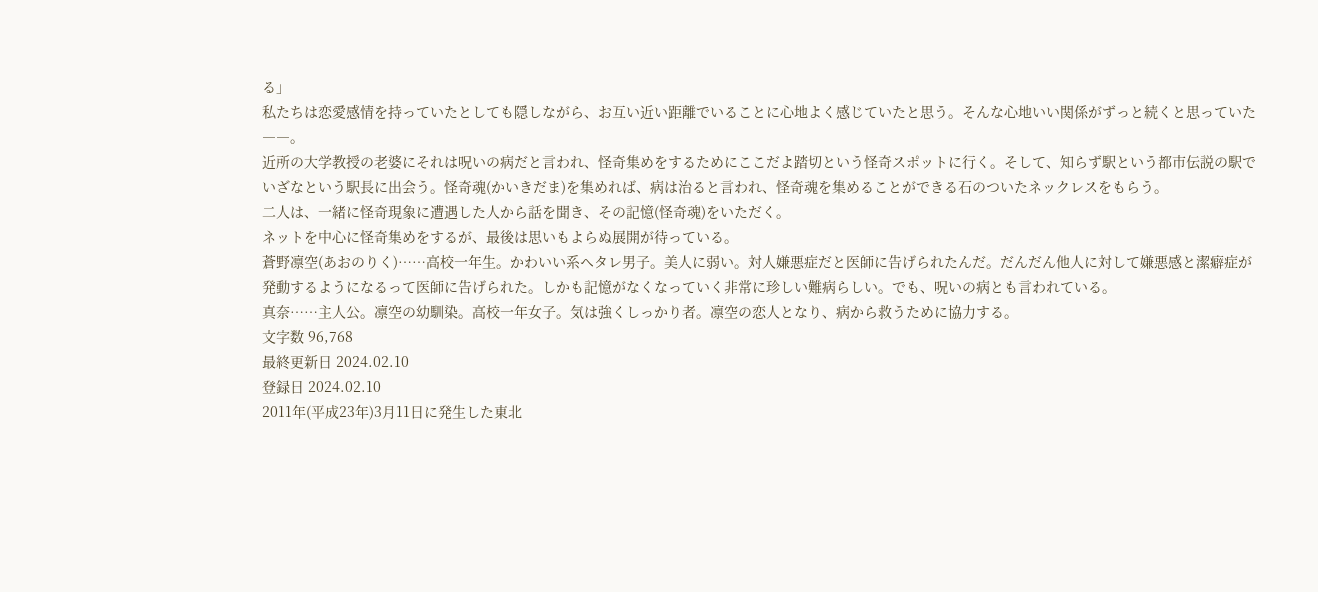る」
私たちは恋愛感情を持っていたとしても隠しながら、お互い近い距離でいることに心地よく感じていたと思う。そんな心地いい関係がずっと続くと思っていた――。
近所の大学教授の老婆にそれは呪いの病だと言われ、怪奇集めをするためにここだよ踏切という怪奇スポットに行く。そして、知らず駅という都市伝説の駅でいざなという駅長に出会う。怪奇魂(かいきだま)を集めれば、病は治ると言われ、怪奇魂を集めることができる石のついたネックレスをもらう。
二人は、一緒に怪奇現象に遭遇した人から話を聞き、その記憶(怪奇魂)をいただく。
ネットを中心に怪奇集めをするが、最後は思いもよらぬ展開が待っている。
蒼野凛空(あおのりく)……高校一年生。かわいい系ヘタレ男子。美人に弱い。対人嫌悪症だと医師に告げられたんだ。だんだん他人に対して嫌悪感と潔癖症が発動するようになるって医師に告げられた。しかも記憶がなくなっていく非常に珍しい難病らしい。でも、呪いの病とも言われている。
真奈……主人公。凛空の幼馴染。高校一年女子。気は強くしっかり者。凛空の恋人となり、病から救うために協力する。
文字数 96,768
最終更新日 2024.02.10
登録日 2024.02.10
2011年(平成23年)3月11日に発生した東北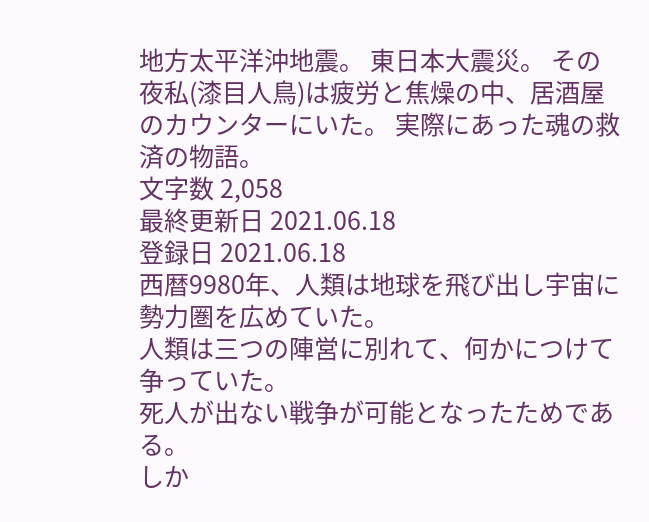地方太平洋沖地震。 東日本大震災。 その夜私(漆目人鳥)は疲労と焦燥の中、居酒屋のカウンターにいた。 実際にあった魂の救済の物語。
文字数 2,058
最終更新日 2021.06.18
登録日 2021.06.18
西暦9980年、人類は地球を飛び出し宇宙に勢力圏を広めていた。
人類は三つの陣営に別れて、何かにつけて争っていた。
死人が出ない戦争が可能となったためである。
しか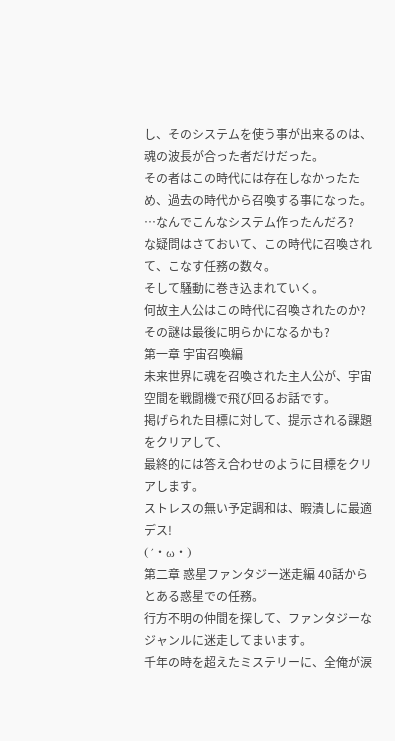し、そのシステムを使う事が出来るのは、魂の波長が合った者だけだった。
その者はこの時代には存在しなかったため、過去の時代から召喚する事になった。
…なんでこんなシステム作ったんだろ?
な疑問はさておいて、この時代に召喚されて、こなす任務の数々。
そして騒動に巻き込まれていく。
何故主人公はこの時代に召喚されたのか?
その謎は最後に明らかになるかも?
第一章 宇宙召喚編
未来世界に魂を召喚された主人公が、宇宙空間を戦闘機で飛び回るお話です。
掲げられた目標に対して、提示される課題をクリアして、
最終的には答え合わせのように目標をクリアします。
ストレスの無い予定調和は、暇潰しに最適デス!
(´・ω・)
第二章 惑星ファンタジー迷走編 40話から
とある惑星での任務。
行方不明の仲間を探して、ファンタジーなジャンルに迷走してまいます。
千年の時を超えたミステリーに、全俺が涙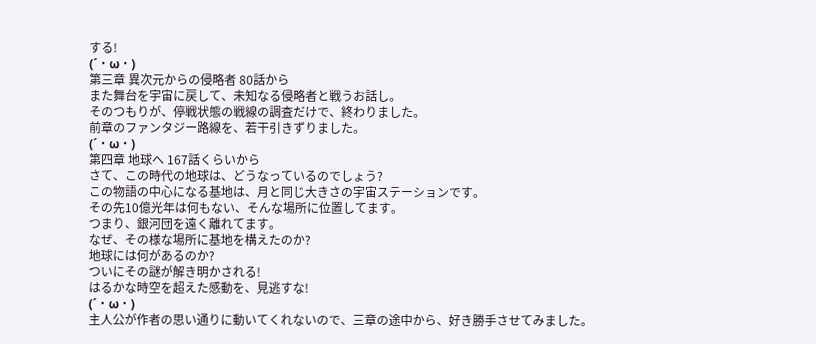する!
(´・ω・)
第三章 異次元からの侵略者 80話から
また舞台を宇宙に戻して、未知なる侵略者と戦うお話し。
そのつもりが、停戦状態の戦線の調査だけで、終わりました。
前章のファンタジー路線を、若干引きずりました。
(´・ω・)
第四章 地球へ 167話くらいから
さて、この時代の地球は、どうなっているのでしょう?
この物語の中心になる基地は、月と同じ大きさの宇宙ステーションです。
その先10億光年は何もない、そんな場所に位置してます。
つまり、銀河団を遠く離れてます。
なぜ、その様な場所に基地を構えたのか?
地球には何があるのか?
ついにその謎が解き明かされる!
はるかな時空を超えた感動を、見逃すな!
(´・ω・)
主人公が作者の思い通りに動いてくれないので、三章の途中から、好き勝手させてみました。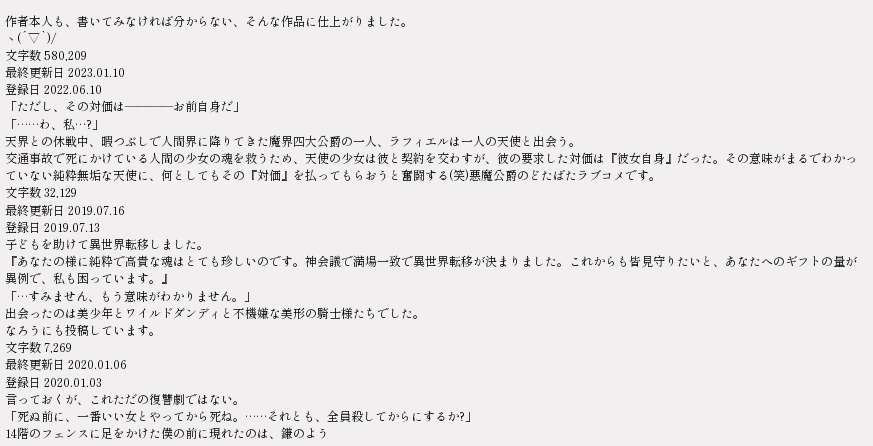作者本人も、書いてみなければ分からない、そんな作品に仕上がりました。
ヽ(´▽`)/
文字数 580,209
最終更新日 2023.01.10
登録日 2022.06.10
「ただし、その対価は――――お前自身だ」
「……わ、私…?」
天界との休戦中、暇つぶしで人間界に降りてきた魔界四大公爵の一人、ラフィエルは一人の天使と出会う。
交通事故で死にかけている人間の少女の魂を救うため、天使の少女は彼と契約を交わすが、彼の要求した対価は『彼女自身』だった。その意味がまるでわかっていない純粋無垢な天使に、何としてもその『対価』を払ってもらおうと奮闘する(笑)悪魔公爵のどたばたラブコメです。
文字数 32,129
最終更新日 2019.07.16
登録日 2019.07.13
子どもを助けて異世界転移しました。
『あなたの様に純粋で高貴な魂はとても珍しいのです。神会議で満場一致で異世界転移が決まりました。これからも皆見守りたいと、あなたへのギフトの量が異例で、私も困っています。』
「…すみません、もう意味がわかりません。」
出会ったのは美少年とワイルドダンディと不機嫌な美形の騎士様たちでした。
なろうにも投稿しています。
文字数 7,269
最終更新日 2020.01.06
登録日 2020.01.03
言っておくが、これただの復讐劇ではない。
「死ぬ前に、一番いい女とやってから死ね。……それとも、全員殺してからにするか?」
14階のフェンスに足をかけた僕の前に現れたのは、鎌のよう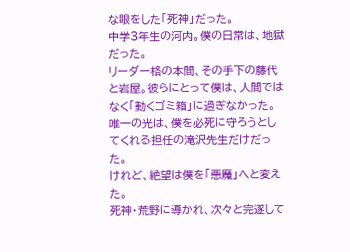な眼をした「死神」だった。
中学3年生の河内。僕の日常は、地獄だった。
リーダー格の本間、その手下の藤代と岩屋。彼らにとって僕は、人間ではなく「動くゴミ箱」に過ぎなかった。
唯一の光は、僕を必死に守ろうとしてくれる担任の滝沢先生だけだった。
けれど、絶望は僕を「悪魔」へと変えた。
死神・荒野に導かれ、次々と完遂して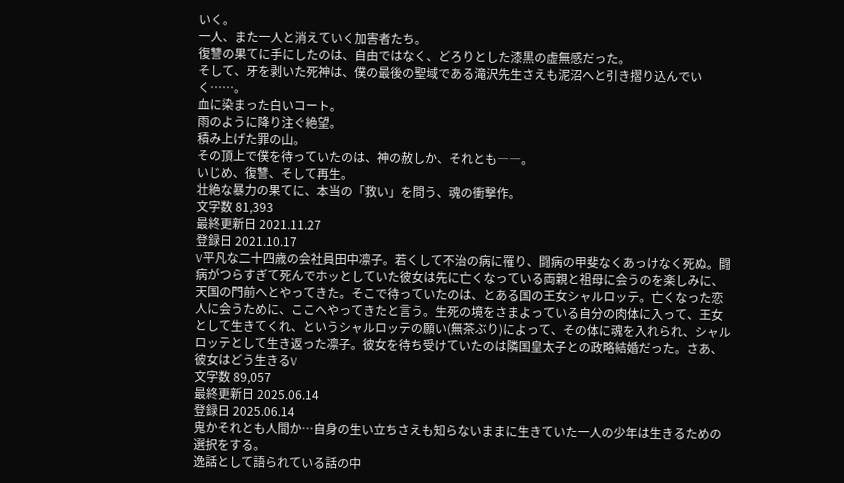いく。
一人、また一人と消えていく加害者たち。
復讐の果てに手にしたのは、自由ではなく、どろりとした漆黒の虚無感だった。
そして、牙を剥いた死神は、僕の最後の聖域である滝沢先生さえも泥沼へと引き摺り込んでいく……。
血に染まった白いコート。
雨のように降り注ぐ絶望。
積み上げた罪の山。
その頂上で僕を待っていたのは、神の赦しか、それとも――。
いじめ、復讐、そして再生。
壮絶な暴力の果てに、本当の「救い」を問う、魂の衝撃作。
文字数 81,393
最終更新日 2021.11.27
登録日 2021.10.17
V平凡な二十四歳の会社員田中凛子。若くして不治の病に罹り、闘病の甲斐なくあっけなく死ぬ。闘病がつらすぎて死んでホッとしていた彼女は先に亡くなっている両親と祖母に会うのを楽しみに、天国の門前へとやってきた。そこで待っていたのは、とある国の王女シャルロッテ。亡くなった恋人に会うために、ここへやってきたと言う。生死の境をさまよっている自分の肉体に入って、王女として生きてくれ、というシャルロッテの願い(無茶ぶり)によって、その体に魂を入れられ、シャルロッテとして生き返った凛子。彼女を待ち受けていたのは隣国皇太子との政略結婚だった。さあ、彼女はどう生きるV
文字数 89,057
最終更新日 2025.06.14
登録日 2025.06.14
鬼かそれとも人間か…自身の生い立ちさえも知らないままに生きていた一人の少年は生きるための選択をする。
逸話として語られている話の中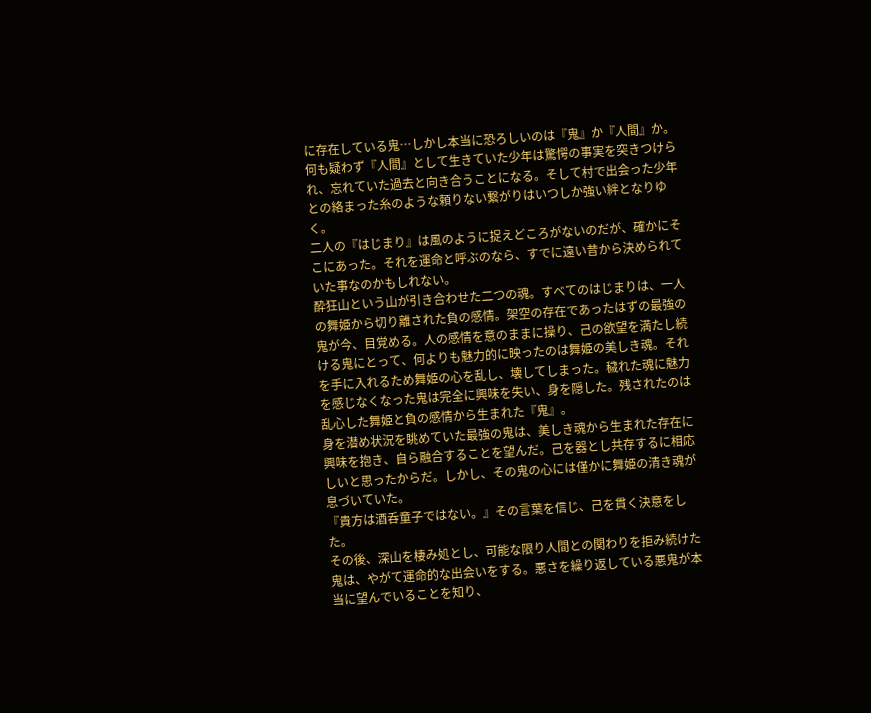に存在している鬼…しかし本当に恐ろしいのは『鬼』か『人間』か。何も疑わず『人間』として生きていた少年は驚愕の事実を突きつけられ、忘れていた過去と向き合うことになる。そして村で出会った少年との絡まった糸のような頼りない繋がりはいつしか強い絆となりゆく。
二人の『はじまり』は風のように捉えどころがないのだが、確かにそこにあった。それを運命と呼ぶのなら、すでに遠い昔から決められていた事なのかもしれない。
酔狂山という山が引き合わせた二つの魂。すべてのはじまりは、一人の舞姫から切り離された負の感情。架空の存在であったはずの最強の鬼が今、目覚める。人の感情を意のままに操り、己の欲望を満たし続ける鬼にとって、何よりも魅力的に映ったのは舞姫の美しき魂。それを手に入れるため舞姫の心を乱し、壊してしまった。穢れた魂に魅力を感じなくなった鬼は完全に興味を失い、身を隠した。残されたのは乱心した舞姫と負の感情から生まれた『鬼』。
身を潜め状況を眺めていた最強の鬼は、美しき魂から生まれた存在に興味を抱き、自ら融合することを望んだ。己を器とし共存するに相応しいと思ったからだ。しかし、その鬼の心には僅かに舞姫の清き魂が息づいていた。
『貴方は酒呑童子ではない。』その言葉を信じ、己を貫く決意をした。
その後、深山を棲み処とし、可能な限り人間との関わりを拒み続けた鬼は、やがて運命的な出会いをする。悪さを繰り返している悪鬼が本当に望んでいることを知り、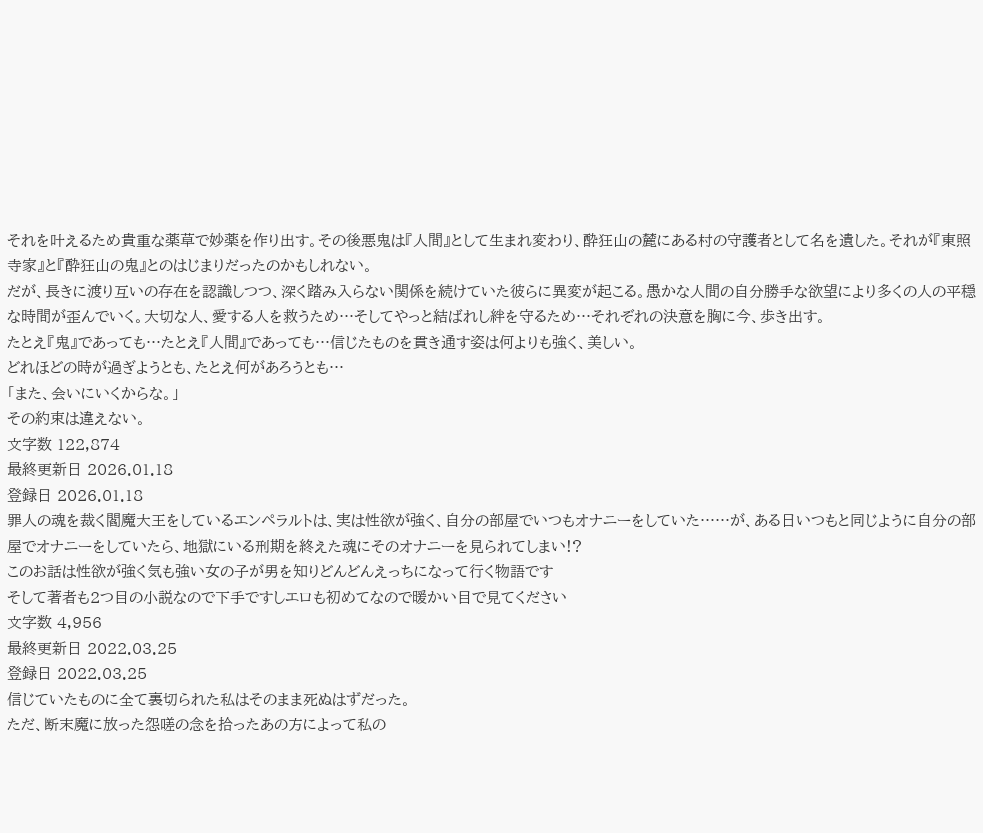それを叶えるため貴重な薬草で妙薬を作り出す。その後悪鬼は『人間』として生まれ変わり、酔狂山の麓にある村の守護者として名を遺した。それが『東照寺家』と『酔狂山の鬼』とのはじまりだったのかもしれない。
だが、長きに渡り互いの存在を認識しつつ、深く踏み入らない関係を続けていた彼らに異変が起こる。愚かな人間の自分勝手な欲望により多くの人の平穏な時間が歪んでいく。大切な人、愛する人を救うため…そしてやっと結ばれし絆を守るため…それぞれの決意を胸に今、歩き出す。
たとえ『鬼』であっても…たとえ『人間』であっても…信じたものを貫き通す姿は何よりも強く、美しい。
どれほどの時が過ぎようとも、たとえ何があろうとも…
「また、会いにいくからな。」
その約束は違えない。
文字数 122,874
最終更新日 2026.01.18
登録日 2026.01.18
罪人の魂を裁く閻魔大王をしているエンペラルトは、実は性欲が強く、自分の部屋でいつもオナニーをしていた……が、ある日いつもと同じように自分の部屋でオナニーをしていたら、地獄にいる刑期を終えた魂にそのオナニーを見られてしまい!?
このお話は性欲が強く気も強い女の子が男を知りどんどんえっちになって行く物語です
そして著者も2つ目の小説なので下手ですしエロも初めてなので暖かい目で見てください
文字数 4,956
最終更新日 2022.03.25
登録日 2022.03.25
信じていたものに全て裏切られた私はそのまま死ぬはずだった。
ただ、断末魔に放った怨嗟の念を拾ったあの方によって私の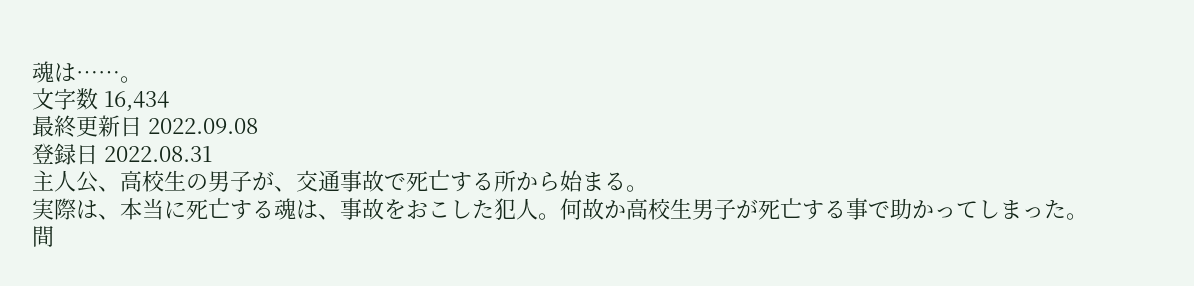魂は……。
文字数 16,434
最終更新日 2022.09.08
登録日 2022.08.31
主人公、高校生の男子が、交通事故で死亡する所から始まる。
実際は、本当に死亡する魂は、事故をおこした犯人。何故か高校生男子が死亡する事で助かってしまった。
間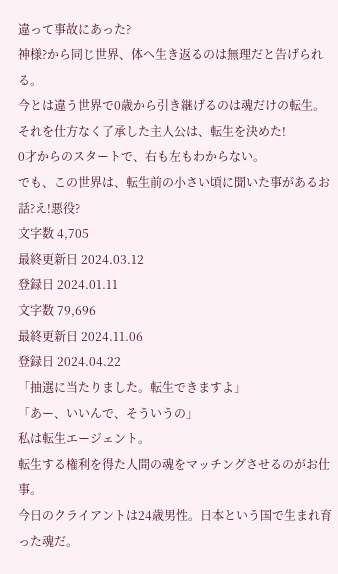違って事故にあった?
神様?から同じ世界、体へ生き返るのは無理だと告げられる。
今とは違う世界で0歳から引き継げるのは魂だけの転生。
それを仕方なく了承した主人公は、転生を決めた!
0才からのスタートで、右も左もわからない。
でも、この世界は、転生前の小さい頃に聞いた事があるお話?え!悪役?
文字数 4,705
最終更新日 2024.03.12
登録日 2024.01.11
文字数 79,696
最終更新日 2024.11.06
登録日 2024.04.22
「抽選に当たりました。転生できますよ」
「あー、いいんで、そういうの」
私は転生エージェント。
転生する権利を得た人間の魂をマッチングさせるのがお仕事。
今日のクライアントは24歳男性。日本という国で生まれ育った魂だ。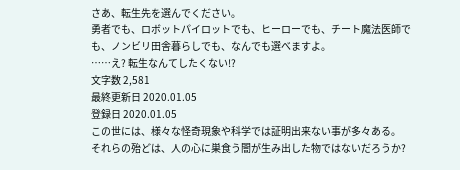さあ、転生先を選んでください。
勇者でも、ロボットパイロットでも、ヒーローでも、チート魔法医師でも、ノンビリ田舎暮らしでも、なんでも選べますよ。
……え? 転生なんてしたくない!?
文字数 2,581
最終更新日 2020.01.05
登録日 2020.01.05
この世には、様々な怪奇現象や科学では証明出来ない事が多々ある。
それらの殆どは、人の心に巣食う闇が生み出した物ではないだろうか?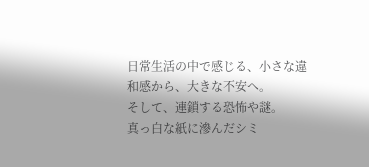日常生活の中で感じる、小さな違和感から、大きな不安へ。
そして、連鎖する恐怖や謎。
真っ白な紙に滲んだシミ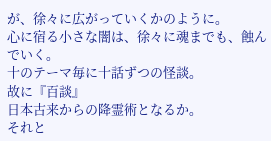が、徐々に広がっていくかのように。
心に宿る小さな闇は、徐々に魂までも、蝕んでいく。
十のテーマ毎に十話ずつの怪談。
故に『百談』
日本古来からの降霊術となるか。
それと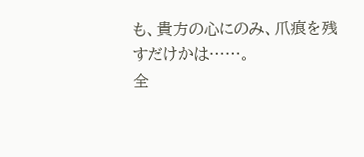も、貴方の心にのみ、爪痕を残すだけかは……。
全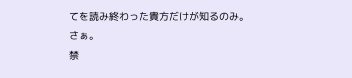てを読み終わった貴方だけが知るのみ。
さぁ。
禁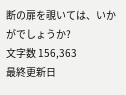断の扉を覗いては、いかがでしょうか?
文字数 156,363
最終更新日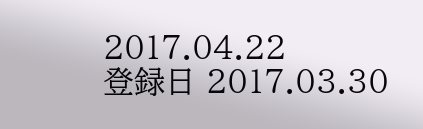2017.04.22
登録日 2017.03.30